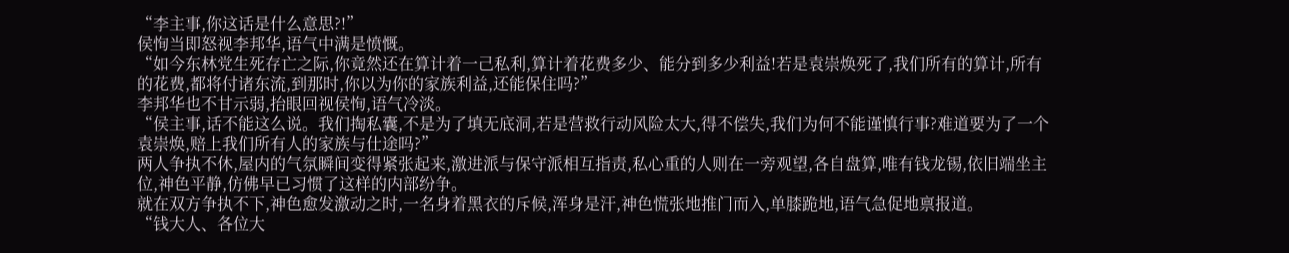“李主事,你这话是什么意思?!”
侯恂当即怒视李邦华,语气中满是愤慨。
“如今东林党生死存亡之际,你竟然还在算计着一己私利,算计着花费多少、能分到多少利益!若是袁崇焕死了,我们所有的算计,所有的花费,都将付诸东流,到那时,你以为你的家族利益,还能保住吗?”
李邦华也不甘示弱,抬眼回视侯恂,语气冷淡。
“侯主事,话不能这么说。我们掏私囊,不是为了填无底洞,若是营救行动风险太大,得不偿失,我们为何不能谨慎行事?难道要为了一个袁崇焕,赔上我们所有人的家族与仕途吗?”
两人争执不休,屋内的气氛瞬间变得紧张起来,激进派与保守派相互指责,私心重的人则在一旁观望,各自盘算,唯有钱龙锡,依旧端坐主位,神色平静,仿佛早已习惯了这样的内部纷争。
就在双方争执不下,神色愈发激动之时,一名身着黑衣的斥候,浑身是汗,神色慌张地推门而入,单膝跪地,语气急促地禀报道。
“钱大人、各位大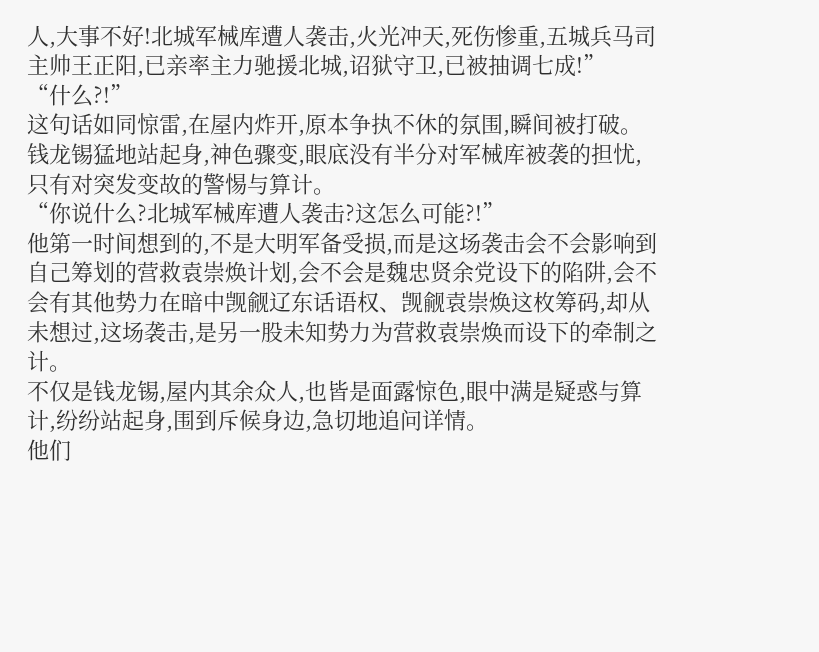人,大事不好!北城军械库遭人袭击,火光冲天,死伤惨重,五城兵马司主帅王正阳,已亲率主力驰援北城,诏狱守卫,已被抽调七成!”
“什么?!”
这句话如同惊雷,在屋内炸开,原本争执不休的氛围,瞬间被打破。钱龙锡猛地站起身,神色骤变,眼底没有半分对军械库被袭的担忧,只有对突发变故的警惕与算计。
“你说什么?北城军械库遭人袭击?这怎么可能?!”
他第一时间想到的,不是大明军备受损,而是这场袭击会不会影响到自己筹划的营救袁崇焕计划,会不会是魏忠贤余党设下的陷阱,会不会有其他势力在暗中觊觎辽东话语权、觊觎袁崇焕这枚筹码,却从未想过,这场袭击,是另一股未知势力为营救袁崇焕而设下的牵制之计。
不仅是钱龙锡,屋内其余众人,也皆是面露惊色,眼中满是疑惑与算计,纷纷站起身,围到斥候身边,急切地追问详情。
他们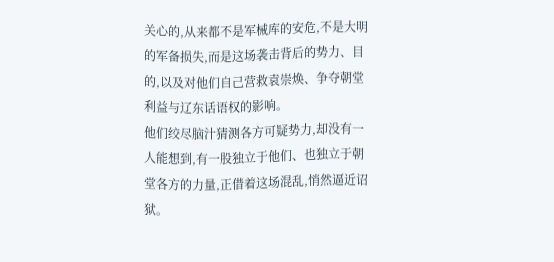关心的,从来都不是军械库的安危,不是大明的军备损失,而是这场袭击背后的势力、目的,以及对他们自己营救袁崇焕、争夺朝堂利益与辽东话语权的影响。
他们绞尽脑汁猜测各方可疑势力,却没有一人能想到,有一股独立于他们、也独立于朝堂各方的力量,正借着这场混乱,悄然逼近诏狱。